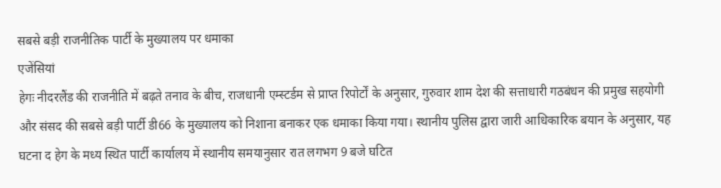सबसे बड़ी राजनीतिक पार्टी के मुख्यालय पर धमाका
एजेंसियां
हेगः नीदरलैंड की राजनीति में बढ़ते तनाव के बीच, राजधानी एम्स्टर्डम से प्राप्त रिपोर्टों के अनुसार, गुरुवार शाम देश की सत्ताधारी गठबंधन की प्रमुख सहयोगी और संसद की सबसे बड़ी पार्टी डी66 के मुख्यालय को निशाना बनाकर एक धमाका किया गया। स्थानीय पुलिस द्वारा जारी आधिकारिक बयान के अनुसार, यह घटना द हेग के मध्य स्थित पार्टी कार्यालय में स्थानीय समयानुसार रात लगभग 9 बजे घटित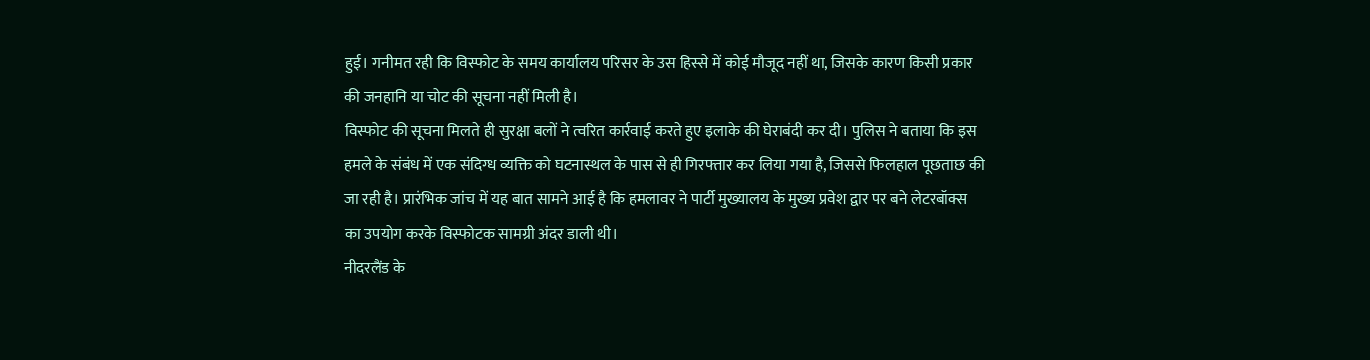हुई। गनीमत रही कि विस्फोट के समय कार्यालय परिसर के उस हिस्से में कोई मौजूद नहीं था, जिसके कारण किसी प्रकार की जनहानि या चोट की सूचना नहीं मिली है।
विस्फोट की सूचना मिलते ही सुरक्षा बलों ने त्वरित कार्रवाई करते हुए इलाके की घेराबंदी कर दी। पुलिस ने बताया कि इस हमले के संबंध में एक संदिग्ध व्यक्ति को घटनास्थल के पास से ही गिरफ्तार कर लिया गया है, जिससे फिलहाल पूछताछ की जा रही है। प्रारंभिक जांच में यह बात सामने आई है कि हमलावर ने पार्टी मुख्यालय के मुख्य प्रवेश द्वार पर बने लेटरबॉक्स का उपयोग करके विस्फोटक सामग्री अंदर डाली थी।
नीदरलैंड के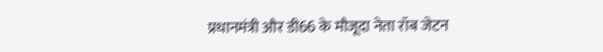प्रधानमंत्री और डी66 के मौजूदा नेता रॉब जेटन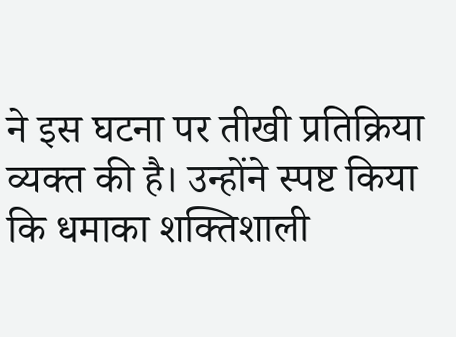ने इस घटना पर तीखी प्रतिक्रिया व्यक्त की है। उन्होंने स्पष्ट किया कि धमाका शक्तिशाली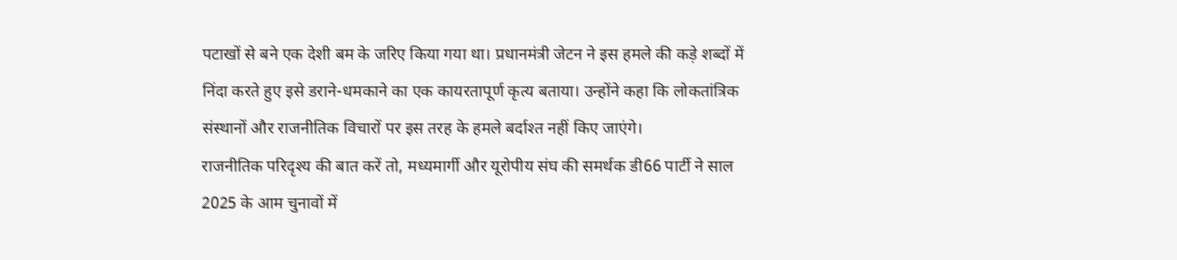पटाखों से बने एक देशी बम के जरिए किया गया था। प्रधानमंत्री जेटन ने इस हमले की कड़े शब्दों में निंदा करते हुए इसे डराने-धमकाने का एक कायरतापूर्ण कृत्य बताया। उन्होंने कहा कि लोकतांत्रिक संस्थानों और राजनीतिक विचारों पर इस तरह के हमले बर्दाश्त नहीं किए जाएंगे।
राजनीतिक परिदृश्य की बात करें तो, मध्यमार्गी और यूरोपीय संघ की समर्थक डी66 पार्टी ने साल 2025 के आम चुनावों में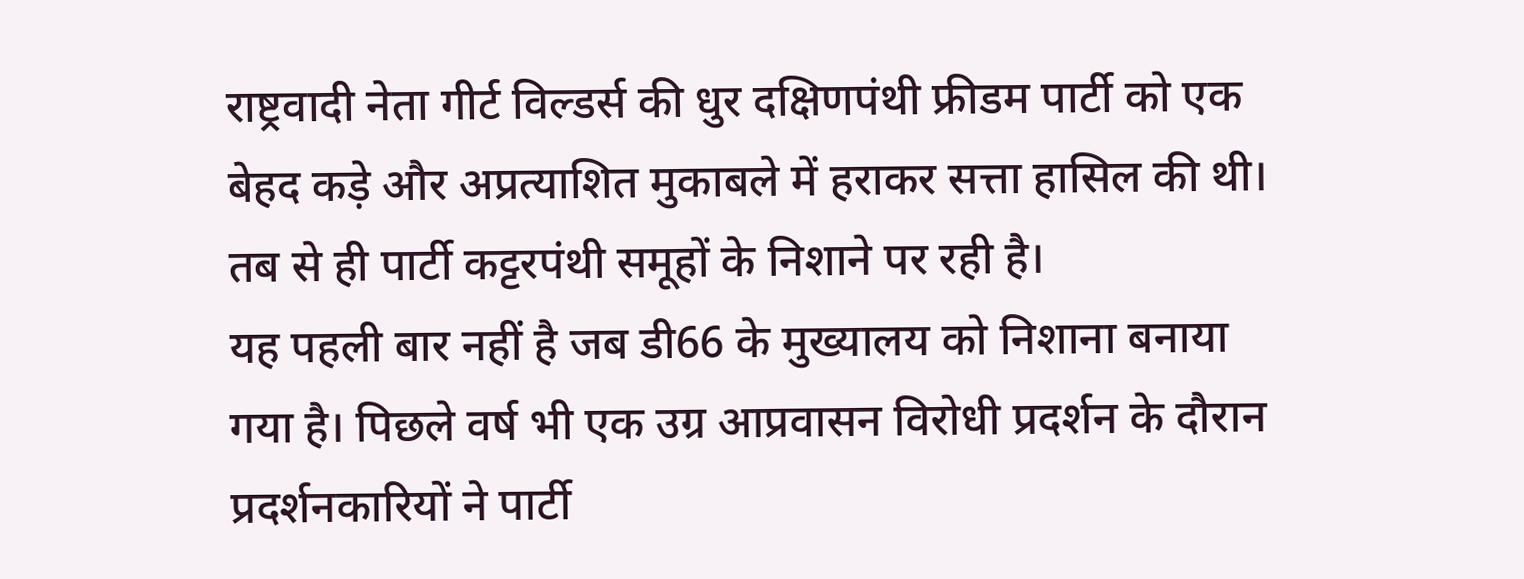राष्ट्रवादी नेता गीर्ट विल्डर्स की धुर दक्षिणपंथी फ्रीडम पार्टी को एक बेहद कड़े और अप्रत्याशित मुकाबले में हराकर सत्ता हासिल की थी। तब से ही पार्टी कट्टरपंथी समूहों के निशाने पर रही है।
यह पहली बार नहीं है जब डी66 के मुख्यालय को निशाना बनाया गया है। पिछले वर्ष भी एक उग्र आप्रवासन विरोधी प्रदर्शन के दौरान प्रदर्शनकारियों ने पार्टी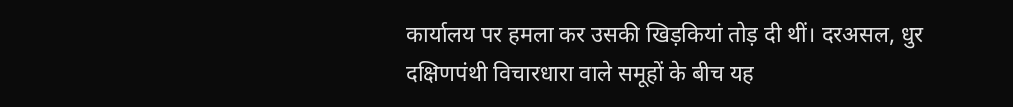कार्यालय पर हमला कर उसकी खिड़कियां तोड़ दी थीं। दरअसल, धुर दक्षिणपंथी विचारधारा वाले समूहों के बीच यह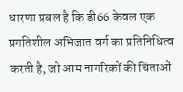धारणा प्रबल है कि डी66 केवल एक प्रगतिशील अभिजात वर्ग का प्रतिनिधित्व करती है, जो आम नागरिकों की चिंताओं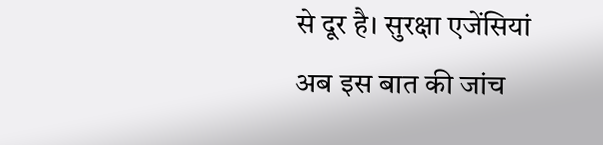से दूर है। सुरक्षा एजेंसियां अब इस बात की जांच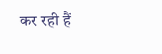कर रही हैं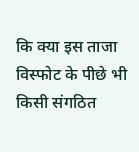कि क्या इस ताजा विस्फोट के पीछे भी किसी संगठित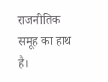राजनीतिक समूह का हाथ है।